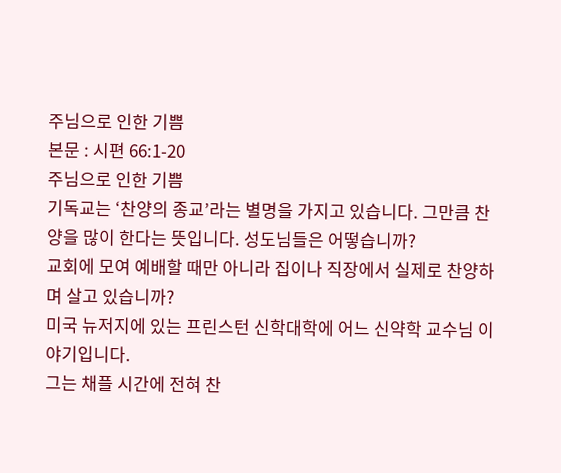주님으로 인한 기쁨
본문 : 시편 66:1-20
주님으로 인한 기쁨
기독교는 ‘찬양의 종교’라는 별명을 가지고 있습니다. 그만큼 찬양을 많이 한다는 뜻입니다. 성도님들은 어떻습니까?
교회에 모여 예배할 때만 아니라 집이나 직장에서 실제로 찬양하며 살고 있습니까?
미국 뉴저지에 있는 프린스턴 신학대학에 어느 신약학 교수님 이야기입니다.
그는 채플 시간에 전혀 찬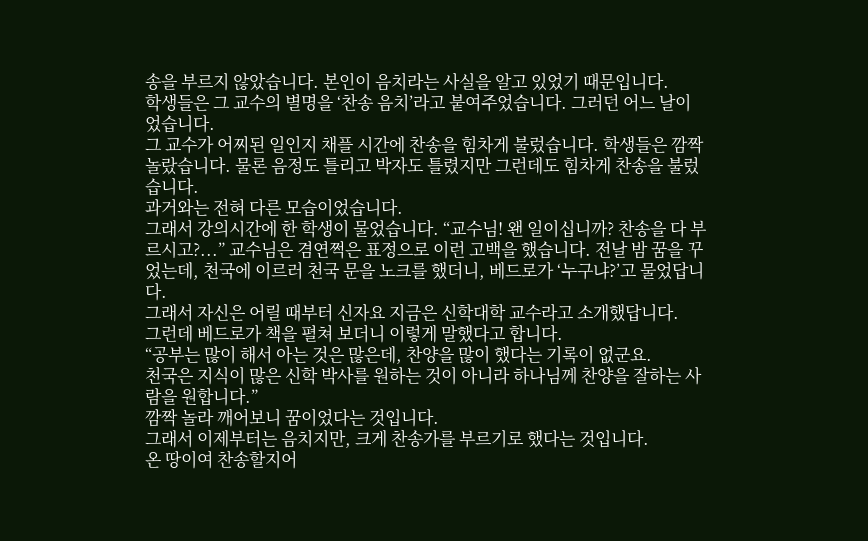송을 부르지 않았습니다. 본인이 음치라는 사실을 알고 있었기 때문입니다.
학생들은 그 교수의 별명을 ‘찬송 음치’라고 붙여주었습니다. 그러던 어느 날이었습니다.
그 교수가 어찌된 일인지 채플 시간에 찬송을 힘차게 불렀습니다. 학생들은 깜짝 놀랐습니다. 물론 음정도 틀리고 박자도 틀렸지만 그런데도 힘차게 찬송을 불렀습니다.
과거와는 전혀 다른 모습이었습니다.
그래서 강의시간에 한 학생이 물었습니다. “교수님! 왠 일이십니까? 찬송을 다 부르시고?...” 교수님은 겸연쩍은 표정으로 이런 고백을 했습니다. 전날 밤 꿈을 꾸었는데, 천국에 이르러 천국 문을 노크를 했더니, 베드로가 ‘누구냐?’고 물었답니다.
그래서 자신은 어릴 때부터 신자요 지금은 신학대학 교수라고 소개했답니다.
그런데 베드로가 책을 펼쳐 보더니 이렇게 말했다고 합니다.
“공부는 많이 해서 아는 것은 많은데, 찬양을 많이 했다는 기록이 없군요.
천국은 지식이 많은 신학 박사를 원하는 것이 아니라 하나님께 찬양을 잘하는 사람을 원합니다.”
깜짝 놀라 깨어보니 꿈이었다는 것입니다.
그래서 이제부터는 음치지만, 크게 찬송가를 부르기로 했다는 것입니다.
온 땅이여 찬송할지어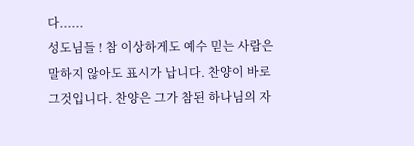다......
성도님들 ! 참 이상하게도 예수 믿는 사람은 말하지 않아도 표시가 납니다. 찬양이 바로 그것입니다. 찬양은 그가 참된 하나님의 자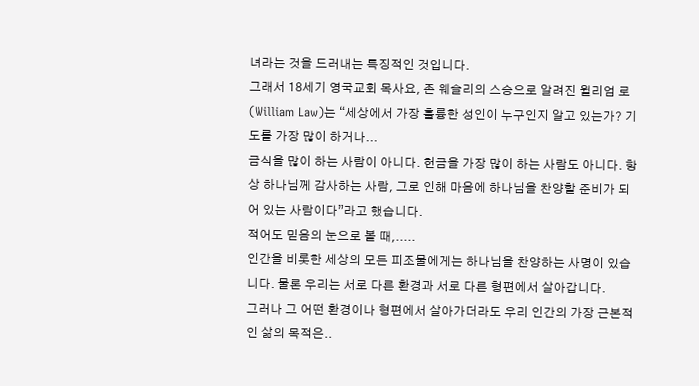녀라는 것을 드러내는 특징적인 것입니다.
그래서 18세기 영국교회 목사요, 존 웨슬리의 스승으로 알려진 윌리엄 로(William Law)는 “세상에서 가장 훌륭한 성인이 누구인지 알고 있는가? 기도를 가장 많이 하거나...
금식을 많이 하는 사람이 아니다. 헌금을 가장 많이 하는 사람도 아니다. 항상 하나님께 감사하는 사람, 그로 인해 마음에 하나님을 찬양할 준비가 되어 있는 사람이다”라고 했습니다.
적어도 믿음의 눈으로 볼 때,.....
인간을 비롯한 세상의 모든 피조물에게는 하나님을 찬양하는 사명이 있습니다. 물론 우리는 서로 다른 환경과 서로 다른 형편에서 살아갑니다.
그러나 그 어떤 환경이나 형편에서 살아가더라도 우리 인간의 가장 근본적인 삶의 목적은..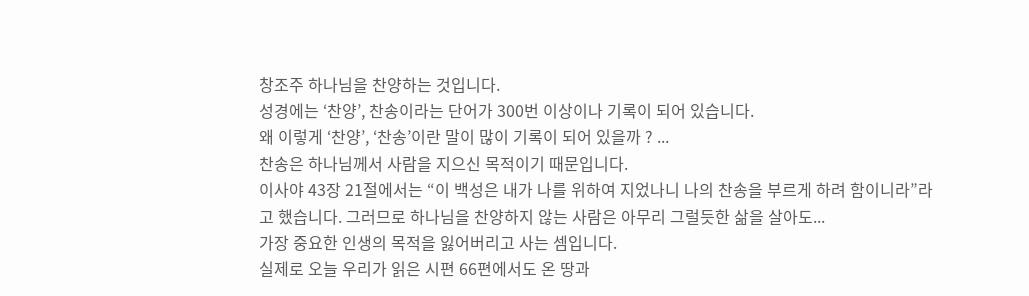창조주 하나님을 찬양하는 것입니다.
성경에는 ‘찬양’, 찬송이라는 단어가 300번 이상이나 기록이 되어 있습니다.
왜 이렇게 ‘찬양’, ‘찬송’이란 말이 많이 기록이 되어 있을까 ? ...
찬송은 하나님께서 사람을 지으신 목적이기 때문입니다.
이사야 43장 21절에서는 “이 백성은 내가 나를 위하여 지었나니 나의 찬송을 부르게 하려 함이니라”라고 했습니다. 그러므로 하나님을 찬양하지 않는 사람은 아무리 그럴듯한 삶을 살아도...
가장 중요한 인생의 목적을 잃어버리고 사는 셈입니다.
실제로 오늘 우리가 읽은 시편 66편에서도 온 땅과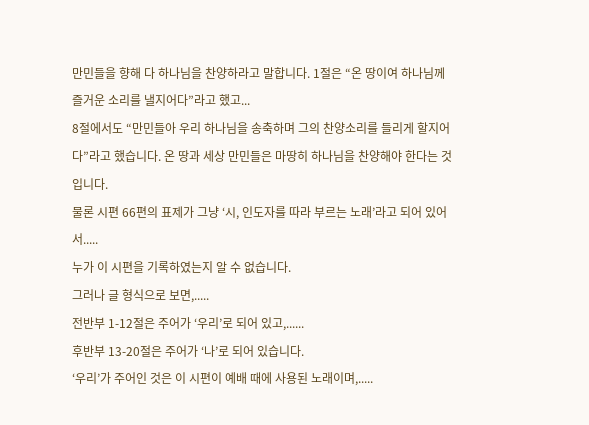만민들을 향해 다 하나님을 찬양하라고 말합니다. 1절은 “온 땅이여 하나님께 즐거운 소리를 낼지어다”라고 했고...
8절에서도 “만민들아 우리 하나님을 송축하며 그의 찬양소리를 들리게 할지어다”라고 했습니다. 온 땅과 세상 만민들은 마땅히 하나님을 찬양해야 한다는 것입니다.
물론 시편 66편의 표제가 그냥 ‘시, 인도자를 따라 부르는 노래’라고 되어 있어서.....
누가 이 시편을 기록하였는지 알 수 없습니다.
그러나 글 형식으로 보면,.....
전반부 1-12절은 주어가 ‘우리’로 되어 있고,......
후반부 13-20절은 주어가 ‘나’로 되어 있습니다.
‘우리’가 주어인 것은 이 시편이 예배 때에 사용된 노래이며,.....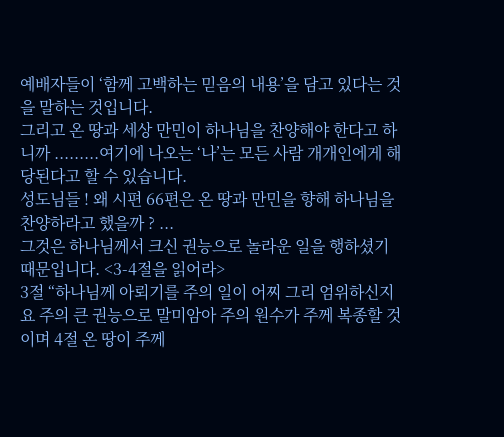예배자들이 ‘함께 고백하는 믿음의 내용’을 담고 있다는 것을 말하는 것입니다.
그리고 온 땅과 세상 만민이 하나님을 찬양해야 한다고 하니까 .........여기에 나오는 ‘나’는 모든 사람 개개인에게 해당된다고 할 수 있습니다.
성도님들 ! 왜 시편 66편은 온 땅과 만민을 향해 하나님을 찬양하라고 했을까 ? ...
그것은 하나님께서 크신 권능으로 놀라운 일을 행하셨기 때문입니다. <3-4절을 읽어라>
3절 “하나님께 아뢰기를 주의 일이 어찌 그리 엄위하신지요 주의 큰 권능으로 말미암아 주의 원수가 주께 복종할 것이며 4절 온 땅이 주께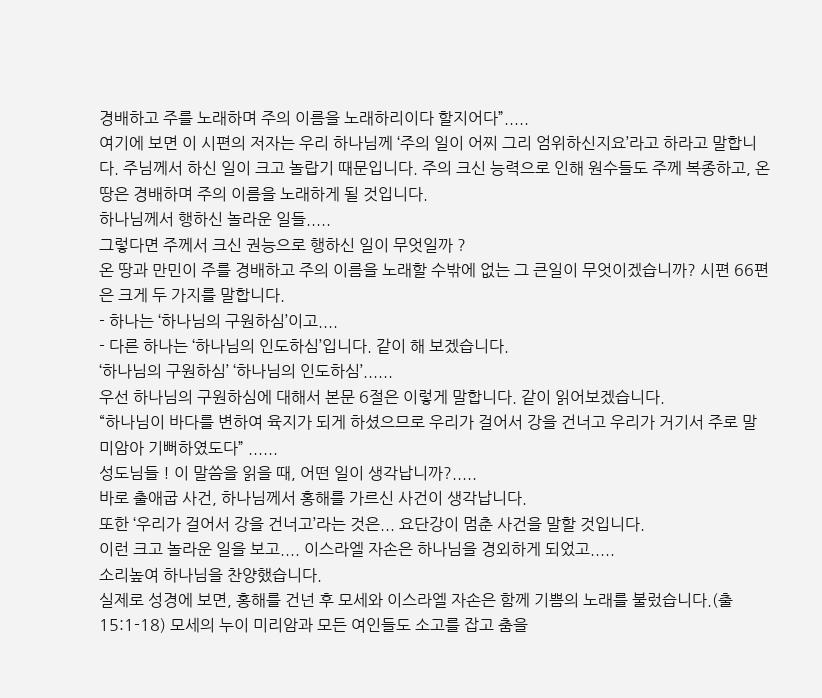경배하고 주를 노래하며 주의 이름을 노래하리이다 할지어다”.....
여기에 보면 이 시편의 저자는 우리 하나님께 ‘주의 일이 어찌 그리 엄위하신지요’라고 하라고 말합니다. 주님께서 하신 일이 크고 놀랍기 때문입니다. 주의 크신 능력으로 인해 원수들도 주께 복종하고, 온 땅은 경배하며 주의 이름을 노래하게 될 것입니다.
하나님께서 행하신 놀라운 일들.....
그렇다면 주께서 크신 권능으로 행하신 일이 무엇일까 ?
온 땅과 만민이 주를 경배하고 주의 이름을 노래할 수밖에 없는 그 큰일이 무엇이겠습니까? 시편 66편은 크게 두 가지를 말합니다.
- 하나는 ‘하나님의 구원하심’이고....
- 다른 하나는 ‘하나님의 인도하심’입니다. 같이 해 보겠습니다.
‘하나님의 구원하심’ ‘하나님의 인도하심’......
우선 하나님의 구원하심에 대해서 본문 6절은 이렇게 말합니다. 같이 읽어보겠습니다.
“하나님이 바다를 변하여 육지가 되게 하셨으므로 우리가 걸어서 강을 건너고 우리가 거기서 주로 말미암아 기뻐하였도다” ......
성도님들 ! 이 말씀을 읽을 때, 어떤 일이 생각납니까?.....
바로 출애굽 사건, 하나님께서 홍해를 가르신 사건이 생각납니다.
또한 ‘우리가 걸어서 강을 건너고’라는 것은... 요단강이 멈춘 사건을 말할 것입니다.
이런 크고 놀라운 일을 보고.... 이스라엘 자손은 하나님을 경외하게 되었고.....
소리높여 하나님을 찬양했습니다.
실제로 성경에 보면, 홍해를 건넌 후 모세와 이스라엘 자손은 함께 기쁨의 노래를 불렀습니다.(출 15:1-18) 모세의 누이 미리암과 모든 여인들도 소고를 잡고 춤을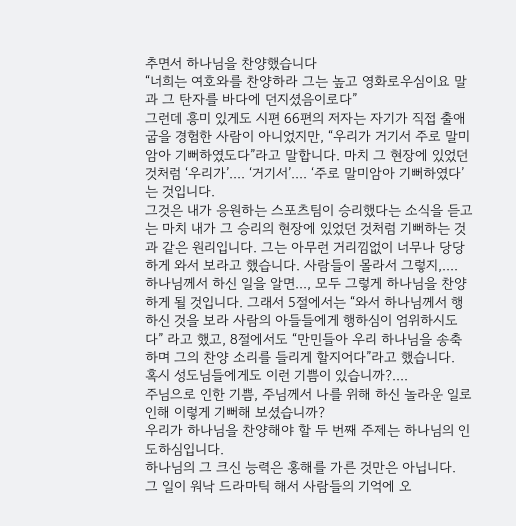추면서 하나님을 찬양했습니다
“너희는 여호와를 찬양하라 그는 높고 영화로우심이요 말과 그 탄자를 바다에 던지셨음이로다”
그런데 흥미 있게도 시편 66편의 저자는 자기가 직접 출애굽을 경험한 사람이 아니었지만, “우리가 거기서 주로 말미암아 기뻐하였도다”라고 말합니다. 마치 그 현장에 있었던 것처럼 ‘우리가’.... ‘거기서’.... ‘주로 말미암아 기뻐하였다’는 것입니다.
그것은 내가 응원하는 스포츠팀이 승리했다는 소식을 듣고는 마치 내가 그 승리의 현장에 있었던 것처럼 기뻐하는 것과 같은 원리입니다. 그는 아무런 거리낌없이 너무나 당당하게 와서 보라고 했습니다. 사람들이 몰라서 그렇지,.... 하나님께서 하신 일을 알면..., 모두 그렇게 하나님을 찬양하게 될 것입니다. 그래서 5절에서는 “와서 하나님께서 행하신 것을 보라 사람의 아들들에게 행하심이 엄위하시도다” 라고 했고, 8절에서도 “만민들아 우리 하나님을 송축하며 그의 찬양 소리를 들리게 할지어다”라고 했습니다.
혹시 성도님들에게도 이런 기쁨이 있습니까?....
주님으로 인한 기쁨, 주님께서 나를 위해 하신 놀라운 일로 인해 이렇게 기뻐해 보셨습니까?
우리가 하나님을 찬양해야 할 두 번째 주제는 하나님의 인도하심입니다.
하나님의 그 크신 능력은 홍해를 가른 것만은 아닙니다.
그 일이 워낙 드라마틱 해서 사람들의 기억에 오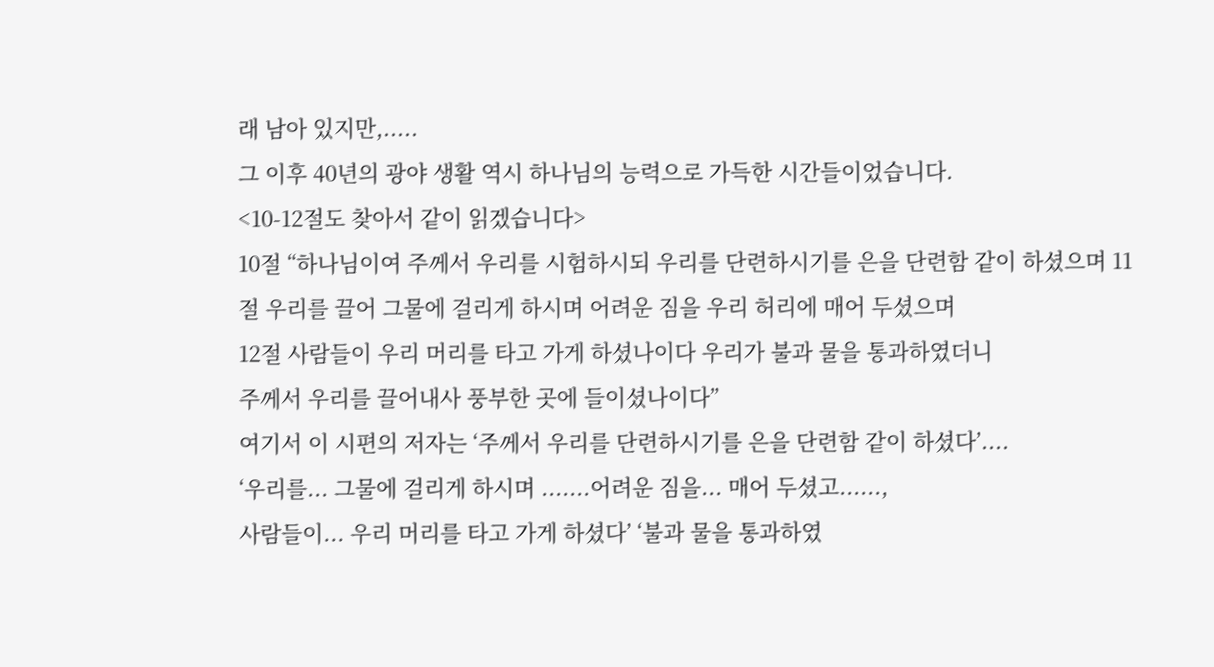래 남아 있지만,.....
그 이후 40년의 광야 생활 역시 하나님의 능력으로 가득한 시간들이었습니다.
<10-12절도 찾아서 같이 읽겠습니다>
10절 “하나님이여 주께서 우리를 시험하시되 우리를 단련하시기를 은을 단련함 같이 하셨으며 11절 우리를 끌어 그물에 걸리게 하시며 어려운 짐을 우리 허리에 매어 두셨으며
12절 사람들이 우리 머리를 타고 가게 하셨나이다 우리가 불과 물을 통과하였더니
주께서 우리를 끌어내사 풍부한 곳에 들이셨나이다”
여기서 이 시편의 저자는 ‘주께서 우리를 단련하시기를 은을 단련함 같이 하셨다’....
‘우리를... 그물에 걸리게 하시며 .......어려운 짐을... 매어 두셨고......,
사람들이... 우리 머리를 타고 가게 하셨다’ ‘불과 물을 통과하였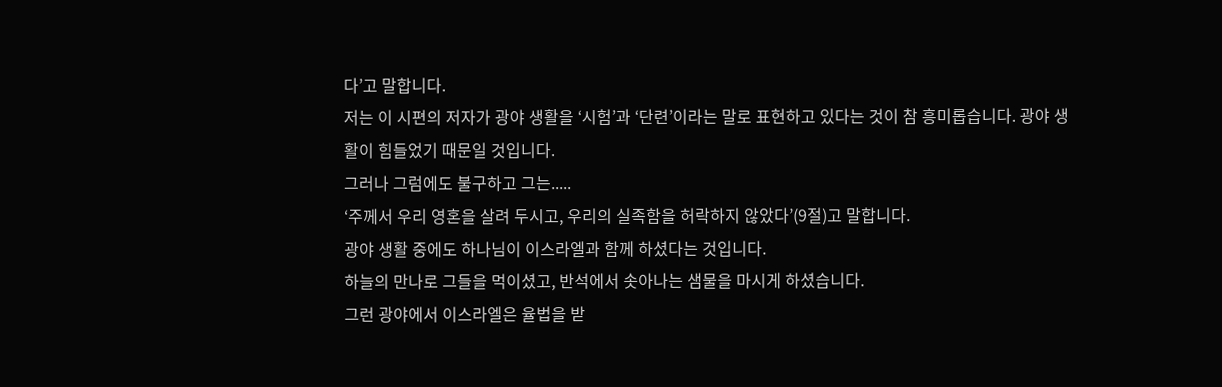다’고 말합니다.
저는 이 시편의 저자가 광야 생활을 ‘시험’과 ‘단련’이라는 말로 표현하고 있다는 것이 참 흥미롭습니다. 광야 생활이 힘들었기 때문일 것입니다.
그러나 그럼에도 불구하고 그는.....
‘주께서 우리 영혼을 살려 두시고, 우리의 실족함을 허락하지 않았다’(9절)고 말합니다.
광야 생활 중에도 하나님이 이스라엘과 함께 하셨다는 것입니다.
하늘의 만나로 그들을 먹이셨고, 반석에서 솟아나는 샘물을 마시게 하셨습니다.
그런 광야에서 이스라엘은 율법을 받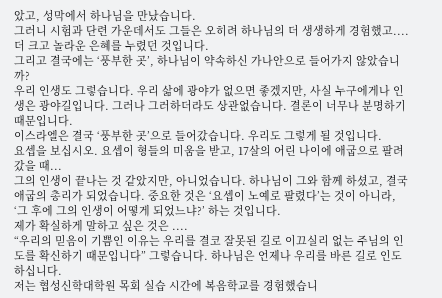았고, 성막에서 하나님을 만났습니다.
그러니 시험과 단련 가운데서도 그들은 오히려 하나님의 더 생생하게 경험했고....
더 크고 놀라운 은혜를 누렸던 것입니다.
그리고 결국에는 ‘풍부한 곳’, 하나님이 약속하신 가나안으로 들어가지 않았습니까?
우리 인생도 그렇습니다. 우리 삶에 광야가 없으면 좋겠지만, 사실 누구에게나 인생은 광야길입니다. 그러나 그러하더라도 상관없습니다. 결론이 너무나 분명하기 때문입니다.
이스라엘은 결국 ‘풍부한 곳’으로 들어갔습니다. 우리도 그렇게 될 것입니다.
요셉을 보십시오. 요셉이 형들의 미움을 받고, 17살의 어린 나이에 애굽으로 팔려갔을 때...
그의 인생이 끝나는 것 같았지만, 아니었습니다. 하나님이 그와 함께 하셨고, 결국 애굽의 총리가 되었습니다. 중요한 것은 ‘요셉이 노예로 팔렸다’는 것이 아니라, ‘그 후에 그의 인생이 어떻게 되었느냐?’ 하는 것입니다.
제가 확실하게 말하고 싶은 것은 ....
“우리의 믿음이 기쁨인 이유는 우리를 결코 잘못된 길로 이끄실리 없는 주님의 인도를 확신하기 때문입니다” 그렇습니다. 하나님은 언제나 우리를 바른 길로 인도하십니다.
저는 협성신학대학원 목회 실습 시간에 복음학교를 경험했습니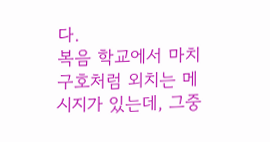다.
복음 학교에서 마치 구호처럼 외치는 메시지가 있는데, 그중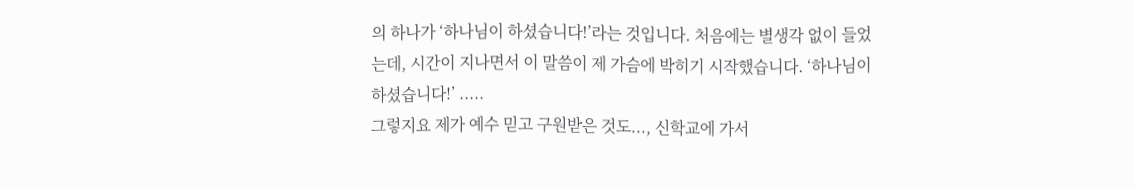의 하나가 ‘하나님이 하셨습니다!’라는 것입니다. 처음에는 별생각 없이 들었는데, 시간이 지나면서 이 말씀이 제 가슴에 박히기 시작했습니다. ‘하나님이 하셨습니다!’ .....
그렇지요 제가 예수 믿고 구원받은 것도..., 신학교에 가서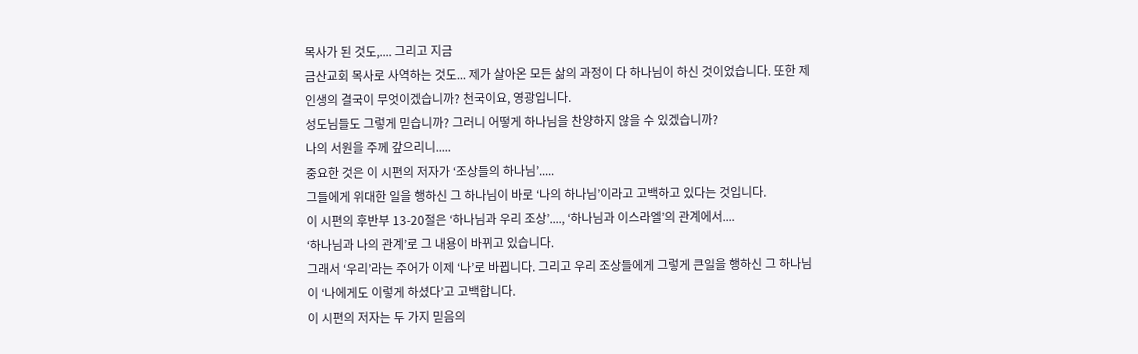목사가 된 것도,.... 그리고 지금
금산교회 목사로 사역하는 것도... 제가 살아온 모든 삶의 과정이 다 하나님이 하신 것이었습니다. 또한 제 인생의 결국이 무엇이겠습니까? 천국이요, 영광입니다.
성도님들도 그렇게 믿습니까? 그러니 어떻게 하나님을 찬양하지 않을 수 있겠습니까?
나의 서원을 주께 갚으리니.....
중요한 것은 이 시편의 저자가 ‘조상들의 하나님’.....
그들에게 위대한 일을 행하신 그 하나님이 바로 ‘나의 하나님’이라고 고백하고 있다는 것입니다.
이 시편의 후반부 13-20절은 ‘하나님과 우리 조상’...., ‘하나님과 이스라엘’의 관계에서....
‘하나님과 나의 관계’로 그 내용이 바뀌고 있습니다.
그래서 ‘우리’라는 주어가 이제 ‘나’로 바뀝니다. 그리고 우리 조상들에게 그렇게 큰일을 행하신 그 하나님이 ‘나에게도 이렇게 하셨다’고 고백합니다.
이 시편의 저자는 두 가지 믿음의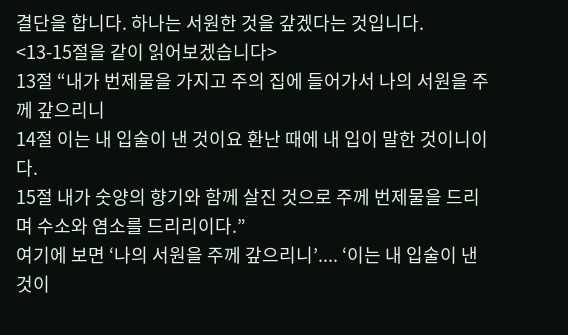결단을 합니다. 하나는 서원한 것을 갚겠다는 것입니다.
<13-15절을 같이 읽어보겠습니다>
13절 “내가 번제물을 가지고 주의 집에 들어가서 나의 서원을 주께 갚으리니
14절 이는 내 입술이 낸 것이요 환난 때에 내 입이 말한 것이니이다.
15절 내가 숫양의 향기와 함께 살진 것으로 주께 번제물을 드리며 수소와 염소를 드리리이다.”
여기에 보면 ‘나의 서원을 주께 갚으리니’.... ‘이는 내 입술이 낸 것이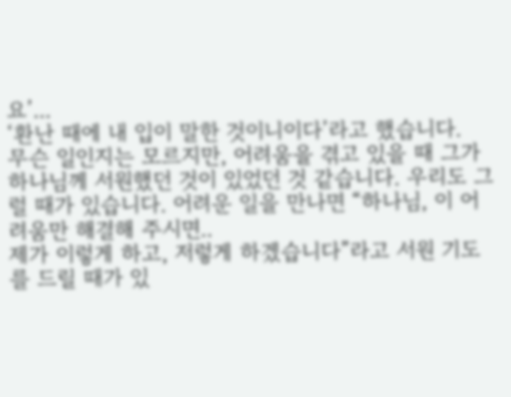요’...
‘환난 때에 내 입이 말한 것이니이다’라고 했습니다.
무슨 일인지는 모르지만, 어려움을 겪고 있을 때 그가 하나님께 서원했던 것이 있었던 것 같습니다. 우리도 그럴 때가 있습니다. 어려운 일을 만나면 “하나님, 이 어려움만 해결해 주시면..
제가 이렇게 하고, 저렇게 하겠습니다”라고 서원 기도를 드릴 때가 있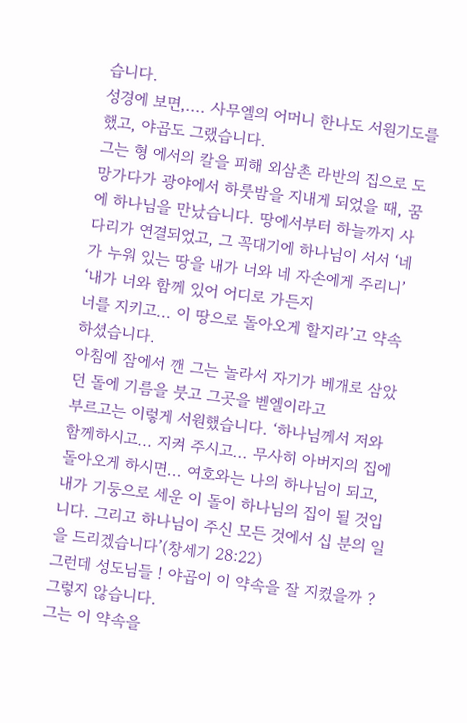습니다.
성경에 보면,.... 사무엘의 어머니 한나도 서원기도를 했고, 야곱도 그랬습니다.
그는 형 에서의 칼을 피해 외삼촌 라반의 집으로 도망가다가 광야에서 하룻밤을 지내게 되었을 때, 꿈에 하나님을 만났습니다. 땅에서부터 하늘까지 사다리가 연결되었고, 그 꼭대기에 하나님이 서서 ‘네가 누워 있는 땅을 내가 너와 네 자손에게 주리니’ ‘내가 너와 함께 있어 어디로 가든지
너를 지키고... 이 땅으로 돌아오게 할지라’고 약속하셨습니다.
아침에 잠에서 깬 그는 놀라서 자기가 베개로 삼았던 돌에 기름을 붓고 그곳을 벧엘이라고
부르고는 이렇게 서원했습니다. ‘하나님께서 저와 함께하시고... 지켜 주시고... 무사히 아버지의 집에 돌아오게 하시면... 여호와는 나의 하나님이 되고, 내가 기둥으로 세운 이 돌이 하나님의 집이 될 것입니다. 그리고 하나님이 주신 모든 것에서 십 분의 일을 드리겠습니다’(창세기 28:22)
그런데 성도님들 ! 야곱이 이 약속을 잘 지켰을까 ? 그렇지 않습니다.
그는 이 약속을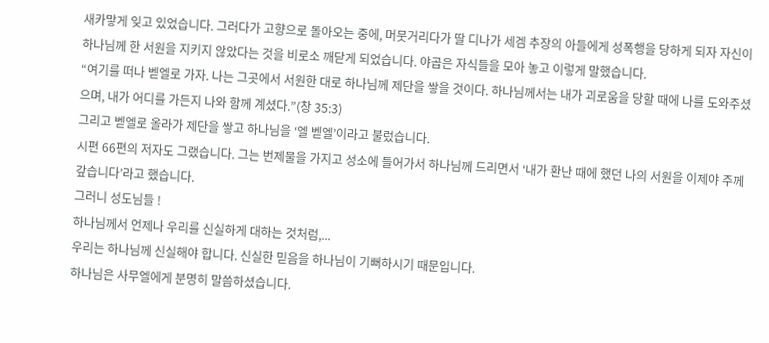새카맣게 잊고 있었습니다. 그러다가 고향으로 돌아오는 중에, 머뭇거리다가 딸 디나가 세겜 추장의 아들에게 성폭행을 당하게 되자 자신이 하나님께 한 서원을 지키지 않았다는 것을 비로소 깨닫게 되었습니다. 야곱은 자식들을 모아 놓고 이렇게 말했습니다.
“여기를 떠나 벧엘로 가자. 나는 그곳에서 서원한 대로 하나님께 제단을 쌓을 것이다. 하나님께서는 내가 괴로움을 당할 때에 나를 도와주셨으며, 내가 어디를 가든지 나와 함께 계셨다.”(창 35:3)
그리고 벧엘로 올라가 제단을 쌓고 하나님을 ‘엘 벧엘’이라고 불렀습니다.
시편 66편의 저자도 그랬습니다. 그는 번제물을 가지고 성소에 들어가서 하나님께 드리면서 ‘내가 환난 때에 했던 나의 서원을 이제야 주께 갚습니다’라고 했습니다.
그러니 성도님들 !
하나님께서 언제나 우리를 신실하게 대하는 것처럼,...
우리는 하나님께 신실해야 합니다. 신실한 믿음을 하나님이 기뻐하시기 때문입니다.
하나님은 사무엘에게 분명히 말씀하셨습니다.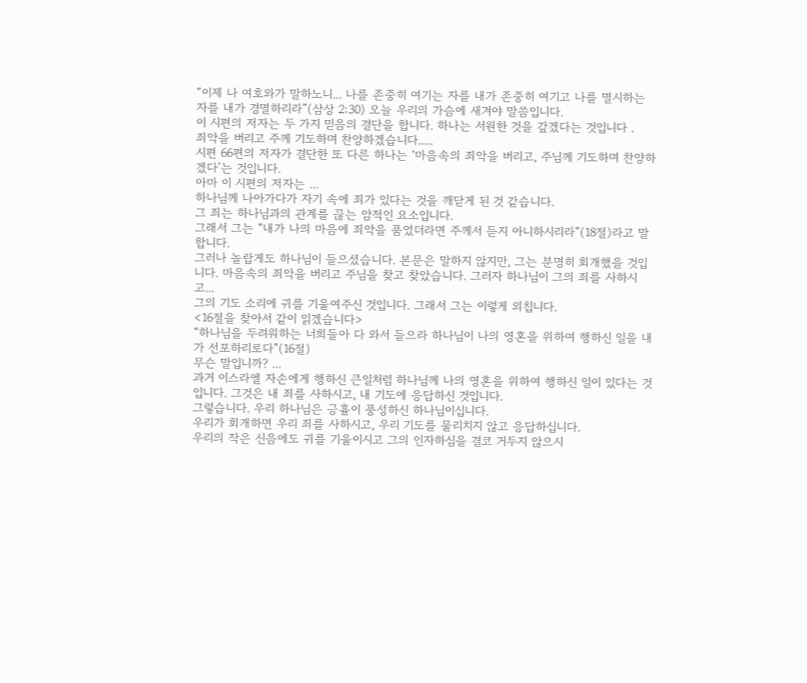“이제 나 여호와가 말하노니... 나를 존중히 여기는 자를 내가 존중히 여기고 나를 멸시하는 자를 내가 경멸하리라”(삼상 2:30) 오늘 우리의 가슴에 새겨야 말씀입니다.
이 시편의 저자는 두 가지 믿음의 결단을 합니다. 하나는 서원한 것을 갚겠다는 것입니다 .
죄악을 버리고 주께 기도하며 찬양하겠습니다.....
시편 66편의 저자가 결단한 또 다른 하나는 ‘마음속의 죄악을 버리고, 주님께 기도하며 찬양하겠다’는 것입니다.
아마 이 시편의 저자는 ...
하나님께 나아가다가 자기 속에 죄가 있다는 것을 깨닫게 된 것 같습니다.
그 죄는 하나님과의 관계를 끊는 암적인 요소입니다.
그래서 그는 “내가 나의 마음에 죄악을 품었더라면 주께서 듣지 아니하시리라”(18절)라고 말합니다.
그러나 놀랍게도 하나님이 들으셨습니다. 본문은 말하지 않지만, 그는 분명히 회개했을 것입니다. 마음속의 죄악을 버리고 주님을 찾고 찾았습니다. 그러자 하나님이 그의 죄를 사하시고...
그의 기도 소리에 귀를 기울여주신 것입니다. 그래서 그는 이렇게 외칩니다.
<16절을 찾아서 같이 읽겠습니다>
“하나님을 두려워하는 너희들아 다 와서 들으라 하나님이 나의 영혼을 위하여 행하신 일을 내가 선포하리로다”(16절)
무슨 말입니까? ...
과거 이스라엘 자손에게 행하신 큰일처럼 하나님께 나의 영혼을 위하여 행하신 일이 있다는 것입니다. 그것은 내 죄를 사하시고, 내 기도에 응답하신 것입니다.
그렇습니다. 우리 하나님은 긍휼이 풍성하신 하나님이십니다.
우리가 회개하면 우리 죄를 사하시고, 우리 기도를 물리치지 않고 응답하십니다.
우리의 작은 신음에도 귀를 기울이시고 그의 인자하심을 결코 거두지 않으시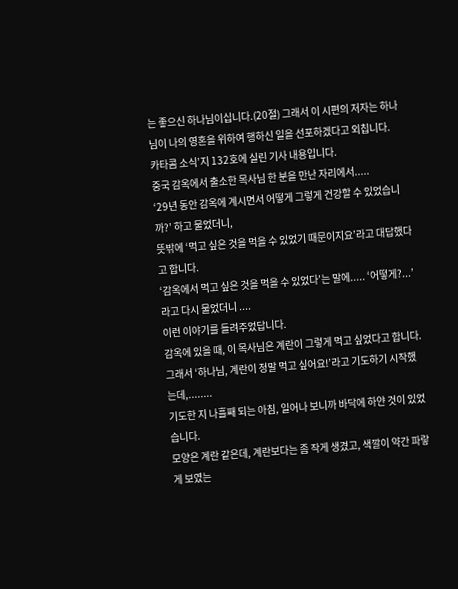는 좋으신 하나님이십니다.(20절) 그래서 이 시편의 저자는 하나님이 나의 영혼을 위하여 행하신 일을 선포하겠다고 외칩니다.
카타콤 소식’지 132호에 실린 기사 내용입니다.
중국 감옥에서 출소한 목사님 한 분을 만난 자리에서.....
‘29년 동안 감옥에 계시면서 어떻게 그렇게 건강할 수 있었습니까?’ 하고 물었더니,
뜻밖에 ‘먹고 싶은 것을 먹을 수 있었기 때문이지요’라고 대답했다고 합니다.
‘감옥에서 먹고 싶은 것을 먹을 수 있었다’는 말에..... ‘어떻게?...’라고 다시 물었더니 ....
이런 이야기를 들려주었답니다.
감옥에 있을 때, 이 목사님은 계란이 그렇게 먹고 싶었다고 합니다.
그래서 ‘하나님, 계란이 정말 먹고 싶어요!’라고 기도하기 시작했는데,........
기도한 지 나흘째 되는 아침, 일어나 보니까 바닥에 하얀 것이 있었습니다.
모양은 계란 같은데, 계란보다는 좀 작게 생겼고, 색깔이 약간 파랗게 보였는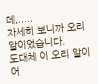데,.....
자세히 보니까 오리 알이었습니다.
도대체 이 오리 알이 어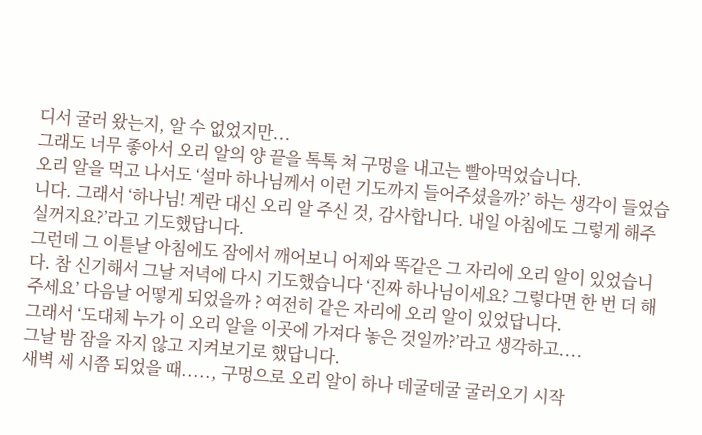디서 굴러 왔는지, 알 수 없었지만...
그래도 너무 좋아서 오리 알의 양 끝을 톡톡 쳐 구멍을 내고는 빨아먹었습니다.
오리 알을 먹고 나서도 ‘설마 하나님께서 이런 기도까지 들어주셨을까?’ 하는 생각이 들었습니다. 그래서 ‘하나님! 계란 대신 오리 알 주신 것, 감사합니다. 내일 아침에도 그렇게 해주실꺼지요?’라고 기도했답니다.
그런데 그 이튿날 아침에도 잠에서 깨어보니 어제와 똑같은 그 자리에 오리 알이 있었습니다. 참 신기해서 그날 저녁에 다시 기도했습니다 ‘진짜 하나님이세요? 그렇다면 한 번 더 해주세요’ 다음날 어떻게 되었을까 ? 여전히 같은 자리에 오리 알이 있었답니다.
그래서 ‘도대체 누가 이 오리 알을 이곳에 가져다 놓은 것일까?’라고 생각하고....
그날 밤 잠을 자지 않고 지켜보기로 했답니다.
새벽 세 시쯤 되었을 때....., 구멍으로 오리 알이 하나 데굴데굴 굴러오기 시작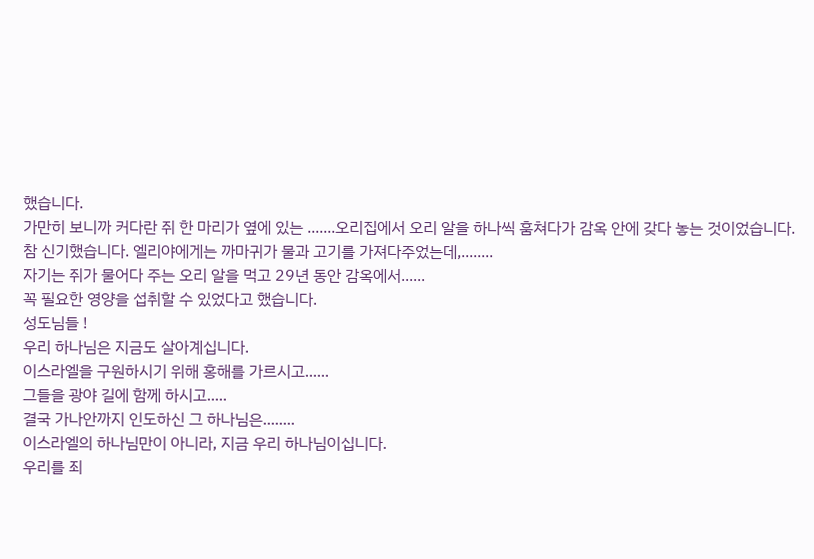했습니다.
가만히 보니까 커다란 쥐 한 마리가 옆에 있는 .......오리집에서 오리 알을 하나씩 훔쳐다가 감옥 안에 갖다 놓는 것이었습니다.
참 신기했습니다. 엘리야에게는 까마귀가 물과 고기를 가져다주었는데,........
자기는 쥐가 물어다 주는 오리 알을 먹고 29년 동안 감옥에서......
꼭 필요한 영양을 섭취할 수 있었다고 했습니다.
성도님들 !
우리 하나님은 지금도 살아계십니다.
이스라엘을 구원하시기 위해 홍해를 가르시고......
그들을 광야 길에 함께 하시고.....
결국 가나안까지 인도하신 그 하나님은........
이스라엘의 하나님만이 아니라, 지금 우리 하나님이십니다.
우리를 죄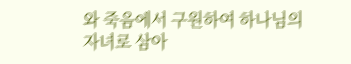와 죽음에서 구원하여 하나님의 자녀로 삼아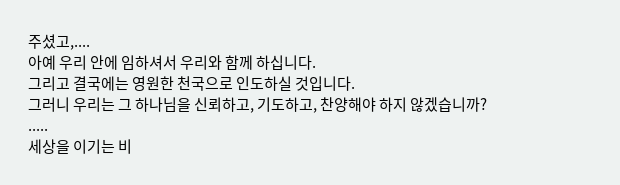주셨고,....
아예 우리 안에 임하셔서 우리와 함께 하십니다.
그리고 결국에는 영원한 천국으로 인도하실 것입니다.
그러니 우리는 그 하나님을 신뢰하고, 기도하고, 찬양해야 하지 않겠습니까? .....
세상을 이기는 비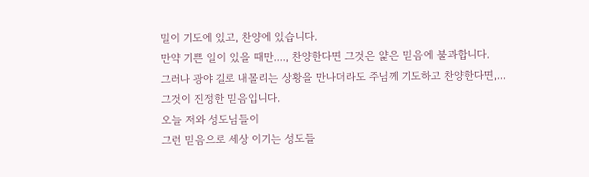밀이 기도에 있고, 찬양에 있습니다.
만약 기쁜 일이 있을 때만...., 찬양한다면 그것은 얉은 믿음에 불과합니다.
그러나 광야 길로 내몰리는 상황을 만나더라도 주님께 기도하고 찬양한다면,...
그것이 진정한 믿음입니다.
오늘 저와 성도님들이
그런 믿음으로 세상 이기는 성도들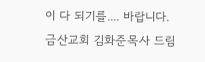이 다 되기를.... 바랍니다.
금산교회 김화준목사 드림